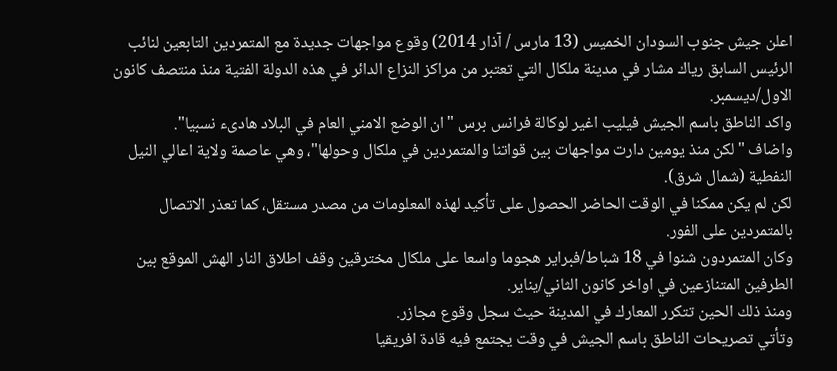اعلن جيش جنوب السودان الخميس (13 مارس / آذار 2014) وقوع مواجهات جديدة مع المتمردين التابعين لنائب الرئيس السابق رياك مشار في مدينة ملكال التي تعتبر من مراكز النزاع الدائر في هذه الدولة الفتية منذ منتصف كانون الاول/ديسمبر.
واكد الناطق باسم الجيش فيليب اغير لوكالة فرانس برس "ان الوضع الامني العام في البلاد هادىء نسبيا".
واضاف "لكن منذ يومين دارت مواجهات بين قواتنا والمتمردين في ملكال وحولها"، وهي عاصمة ولاية اعالي النيل النفطية (شمال شرق).
لكن لم يكن ممكنا في الوقت الحاضر الحصول على تأكيد لهذه المعلومات من مصدر مستقل، كما تعذر الاتصال بالمتمردين على الفور.
وكان المتمردون شنوا في 18 شباط/فبراير هجوما واسعا على ملكال مخترقين وقف اطلاق النار الهش الموقع بين الطرفين المتنازعين في اواخر كانون الثاني/يناير.
ومنذ ذلك الحين تتكرر المعارك في المدينة حيث سجل وقوع مجازر.
وتأتي تصريحات الناطق باسم الجيش في وقت يجتمع فيه قادة افريقيا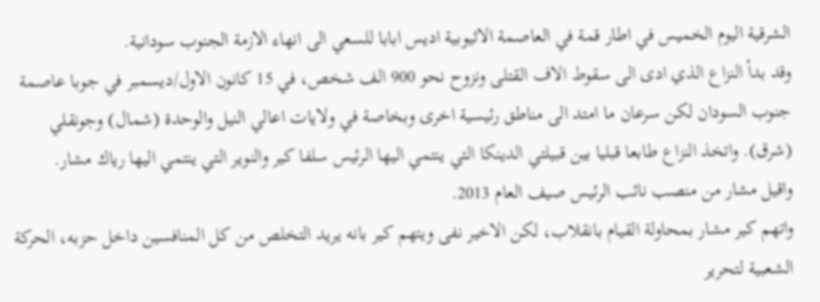الشرقية اليوم الخميس في اطار قمة في العاصمة الاثيوبية اديس ابابا للسعي الى انهاء الازمة الجنوب سودانية.
وقد بدأ النزاع الذي ادى الى سقوط الاف القتلى ونزوح نحو 900 الف شخص، في 15 كانون الاول/ديسمبر في جوبا عاصمة جنوب السودان لكن سرعان ما امتد الى مناطق رئيسية اخرى وبخاصة في ولايات اعالي النيل والوحدة (شمال) وجونقلي (شرق). واتخذ النزاع طابعا قبليا بين قبيلتي الدينكا التي ينتمي اليها الرئيس سلفا كير والنوير التي ينتمي اليها رياك مشار.
واقيل مشار من منصب نائب الرئيس صيف العام 2013.
واتهم كير مشار بمحاولة القيام بانقلاب، لكن الاخير نفى ويتهم كير بانه يريد التخلص من كل المنافسين داخل حزبه، الحركة الشعبية لتحرير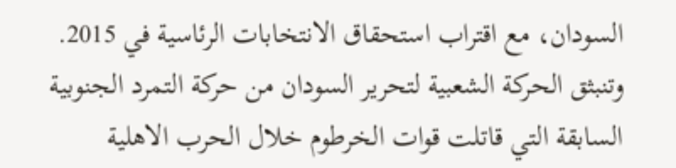السودان، مع اقتراب استحقاق الانتخابات الرئاسية في 2015.
وتنبثق الحركة الشعبية لتحرير السودان من حركة التمرد الجنوبية السابقة التي قاتلت قوات الخرطوم خلال الحرب الاهلية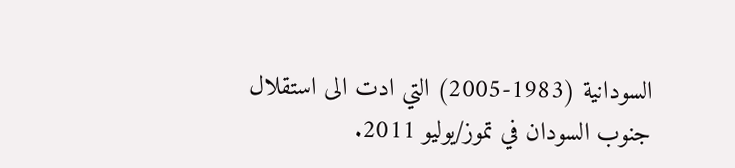السودانية (1983-2005) التي ادت الى استقلال جنوب السودان في تموز/يوليو 2011.